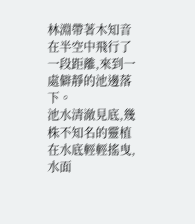林淵帶著木知音在半空中飛行了一段距離,來到一處僻靜的池邊落下。
池水清澈見底,幾株不知名的靈植在水底輕輕搖曳,水面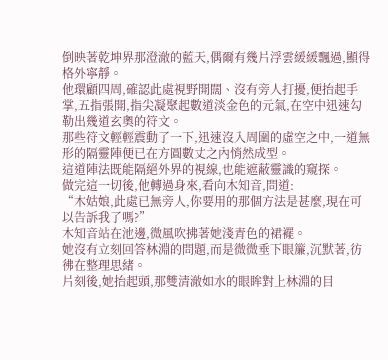倒映著乾坤界那澄澈的藍天,偶爾有幾片浮雲緩緩飄過,顯得格外寧靜。
他環顧四周,確認此處視野開闊、沒有旁人打擾,便抬起手掌,五指張開,指尖凝聚起數道淡金色的元氣,在空中迅速勾勒出幾道玄奧的符文。
那些符文輕輕震動了一下,迅速沒入周圍的虛空之中,一道無形的隔靈陣便已在方圓數丈之內悄然成型。
這道陣法既能隔絕外界的視線,也能遮蔽靈識的窺探。
做完這一切後,他轉過身來,看向木知音,問道:
“木姑娘,此處已無旁人,你要用的那個方法是甚麼,現在可以告訴我了嗎?”
木知音站在池邊,微風吹拂著她淺青色的裙襬。
她沒有立刻回答林淵的問題,而是微微垂下眼簾,沉默著,彷彿在整理思緒。
片刻後,她抬起頭,那雙清澈如水的眼眸對上林淵的目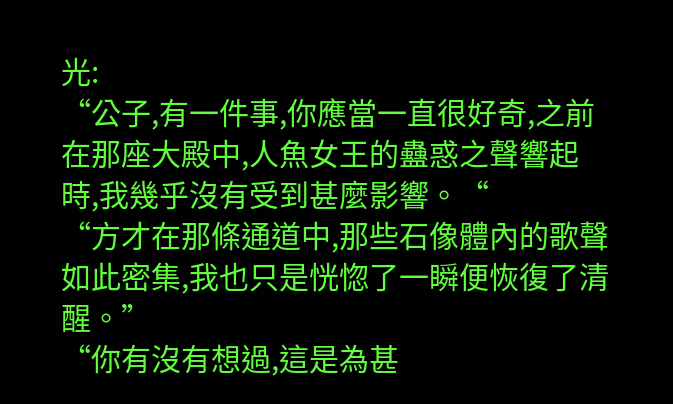光:
“公子,有一件事,你應當一直很好奇,之前在那座大殿中,人魚女王的蠱惑之聲響起時,我幾乎沒有受到甚麼影響。“
“方才在那條通道中,那些石像體內的歌聲如此密集,我也只是恍惚了一瞬便恢復了清醒。”
“你有沒有想過,這是為甚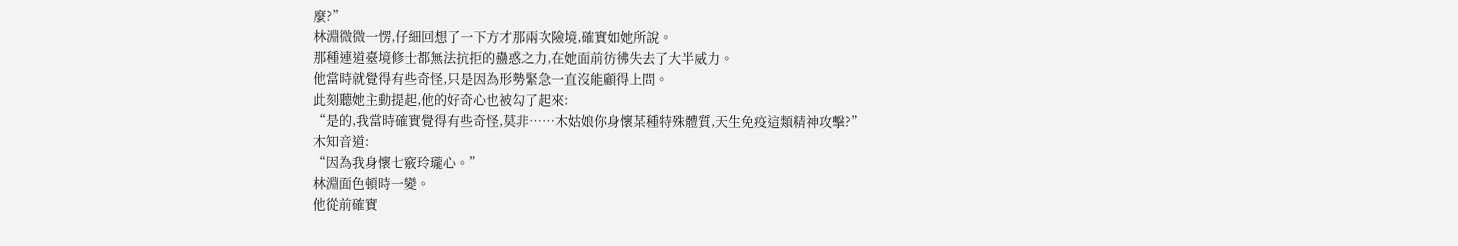麼?”
林淵微微一愣,仔細回想了一下方才那兩次險境,確實如她所說。
那種連道臺境修士都無法抗拒的蠱惑之力,在她面前彷彿失去了大半威力。
他當時就覺得有些奇怪,只是因為形勢緊急一直沒能顧得上問。
此刻聽她主動提起,他的好奇心也被勾了起來:
“是的,我當時確實覺得有些奇怪,莫非……木姑娘你身懷某種特殊體質,天生免疫這類精神攻擊?”
木知音道:
“因為我身懷七竅玲瓏心。”
林淵面色頓時一變。
他從前確實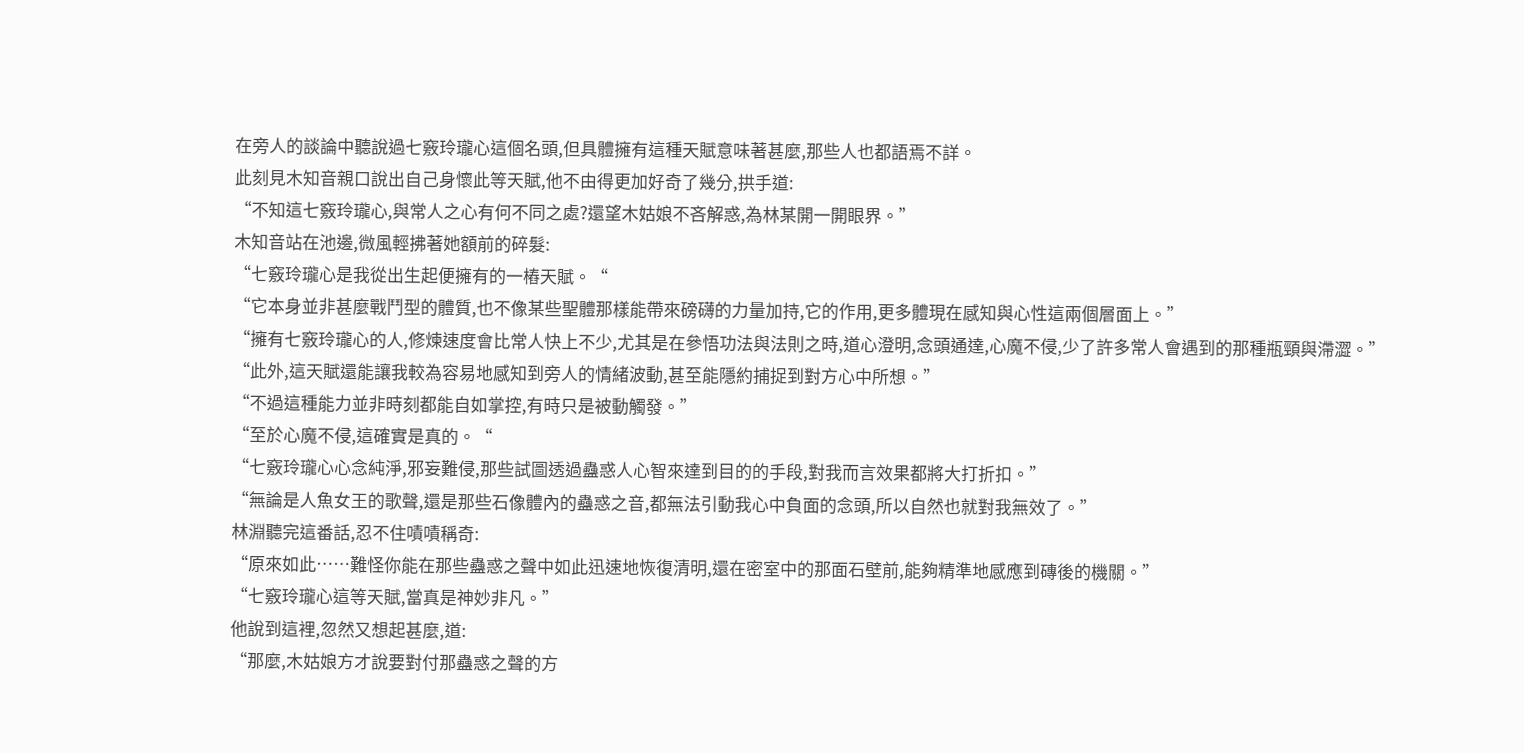在旁人的談論中聽說過七竅玲瓏心這個名頭,但具體擁有這種天賦意味著甚麼,那些人也都語焉不詳。
此刻見木知音親口說出自己身懷此等天賦,他不由得更加好奇了幾分,拱手道:
“不知這七竅玲瓏心,與常人之心有何不同之處?還望木姑娘不吝解惑,為林某開一開眼界。”
木知音站在池邊,微風輕拂著她額前的碎髮:
“七竅玲瓏心是我從出生起便擁有的一樁天賦。“
“它本身並非甚麼戰鬥型的體質,也不像某些聖體那樣能帶來磅礴的力量加持,它的作用,更多體現在感知與心性這兩個層面上。”
“擁有七竅玲瓏心的人,修煉速度會比常人快上不少,尤其是在參悟功法與法則之時,道心澄明,念頭通達,心魔不侵,少了許多常人會遇到的那種瓶頸與滯澀。”
“此外,這天賦還能讓我較為容易地感知到旁人的情緒波動,甚至能隱約捕捉到對方心中所想。”
“不過這種能力並非時刻都能自如掌控,有時只是被動觸發。”
“至於心魔不侵,這確實是真的。“
“七竅玲瓏心心念純淨,邪妄難侵,那些試圖透過蠱惑人心智來達到目的的手段,對我而言效果都將大打折扣。”
“無論是人魚女王的歌聲,還是那些石像體內的蠱惑之音,都無法引動我心中負面的念頭,所以自然也就對我無效了。”
林淵聽完這番話,忍不住嘖嘖稱奇:
“原來如此……難怪你能在那些蠱惑之聲中如此迅速地恢復清明,還在密室中的那面石壁前,能夠精準地感應到磚後的機關。”
“七竅玲瓏心這等天賦,當真是神妙非凡。”
他說到這裡,忽然又想起甚麼,道:
“那麼,木姑娘方才說要對付那蠱惑之聲的方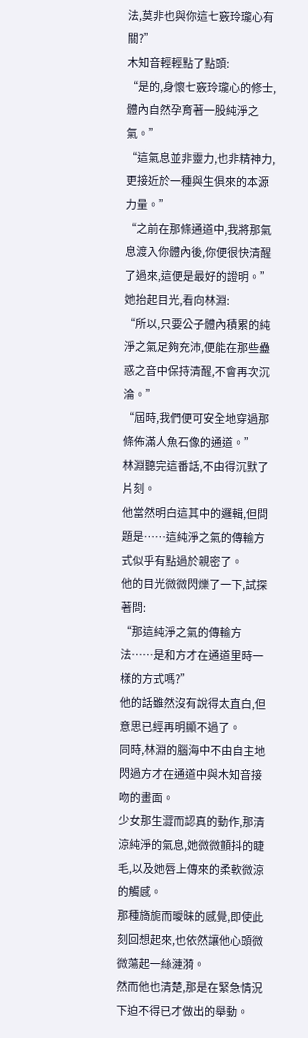法,莫非也與你這七竅玲瓏心有關?”
木知音輕輕點了點頭:
“是的,身懷七竅玲瓏心的修士,體內自然孕育著一股純淨之氣。”
“這氣息並非靈力,也非精神力,更接近於一種與生俱來的本源力量。”
“之前在那條通道中,我將那氣息渡入你體內後,你便很快清醒了過來,這便是最好的證明。”
她抬起目光,看向林淵:
“所以,只要公子體內積累的純淨之氣足夠充沛,便能在那些蠱惑之音中保持清醒,不會再次沉淪。”
“屆時,我們便可安全地穿過那條佈滿人魚石像的通道。”
林淵聽完這番話,不由得沉默了片刻。
他當然明白這其中的邏輯,但問題是……這純淨之氣的傳輸方式似乎有點過於親密了。
他的目光微微閃爍了一下,試探著問:
“那這純淨之氣的傳輸方法……是和方才在通道里時一樣的方式嗎?”
他的話雖然沒有說得太直白,但意思已經再明顯不過了。
同時,林淵的腦海中不由自主地閃過方才在通道中與木知音接吻的畫面。
少女那生澀而認真的動作,那清涼純淨的氣息,她微微顫抖的睫毛,以及她唇上傳來的柔軟微涼的觸感。
那種旖旎而曖昧的感覺,即使此刻回想起來,也依然讓他心頭微微蕩起一絲漣漪。
然而他也清楚,那是在緊急情況下迫不得已才做出的舉動。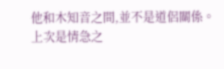他和木知音之間,並不是道侶關係。
上次是情急之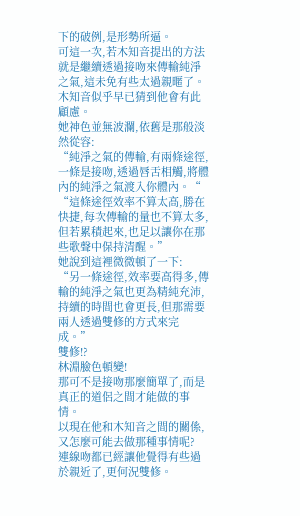下的破例,是形勢所逼。
可這一次,若木知音提出的方法就是繼續透過接吻來傳輸純淨之氣,這未免有些太過親暱了。
木知音似乎早已猜到他會有此顧慮。
她神色並無波瀾,依舊是那般淡然從容:
“純淨之氣的傳輸,有兩條途徑,一條是接吻,透過唇舌相觸,將體內的純淨之氣渡入你體內。“
“這條途徑效率不算太高,勝在快捷,每次傳輸的量也不算太多,但若累積起來,也足以讓你在那些歌聲中保持清醒。”
她說到這裡微微頓了一下:
“另一條途徑,效率要高得多,傳輸的純淨之氣也更為精純充沛,持續的時間也會更長,但那需要兩人透過雙修的方式來完成。”
雙修!?
林淵臉色頓變!
那可不是接吻那麼簡單了,而是真正的道侶之間才能做的事情。
以現在他和木知音之間的關係,又怎麼可能去做那種事情呢?
連線吻都已經讓他覺得有些過於親近了,更何況雙修。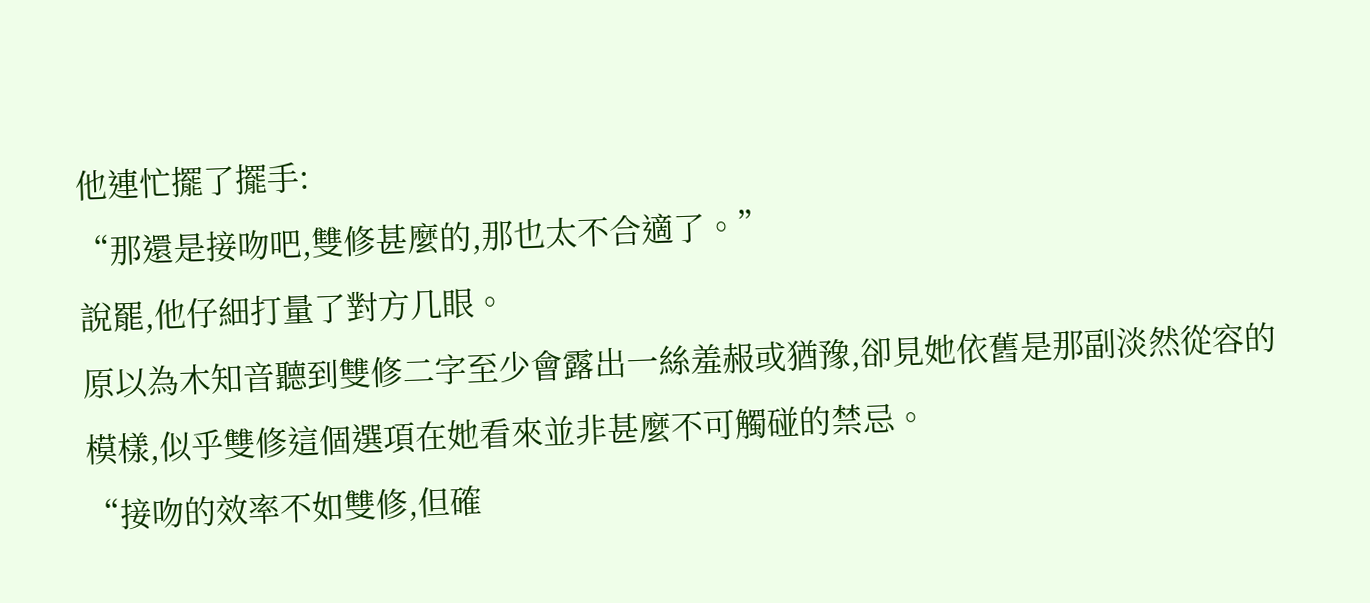他連忙擺了擺手:
“那還是接吻吧,雙修甚麼的,那也太不合適了。”
說罷,他仔細打量了對方几眼。
原以為木知音聽到雙修二字至少會露出一絲羞赧或猶豫,卻見她依舊是那副淡然從容的模樣,似乎雙修這個選項在她看來並非甚麼不可觸碰的禁忌。
“接吻的效率不如雙修,但確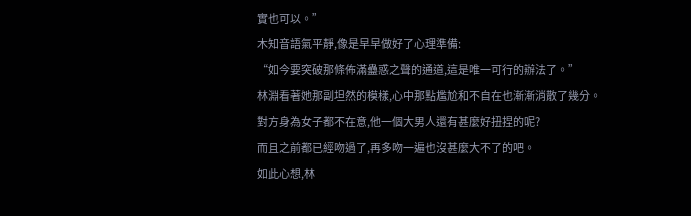實也可以。”
木知音語氣平靜,像是早早做好了心理準備:
“如今要突破那條佈滿蠱惑之聲的通道,這是唯一可行的辦法了。”
林淵看著她那副坦然的模樣,心中那點尷尬和不自在也漸漸消散了幾分。
對方身為女子都不在意,他一個大男人還有甚麼好扭捏的呢?
而且之前都已經吻過了,再多吻一遍也沒甚麼大不了的吧。
如此心想,林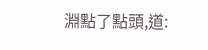淵點了點頭,道: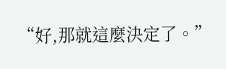“好,那就這麼決定了。”